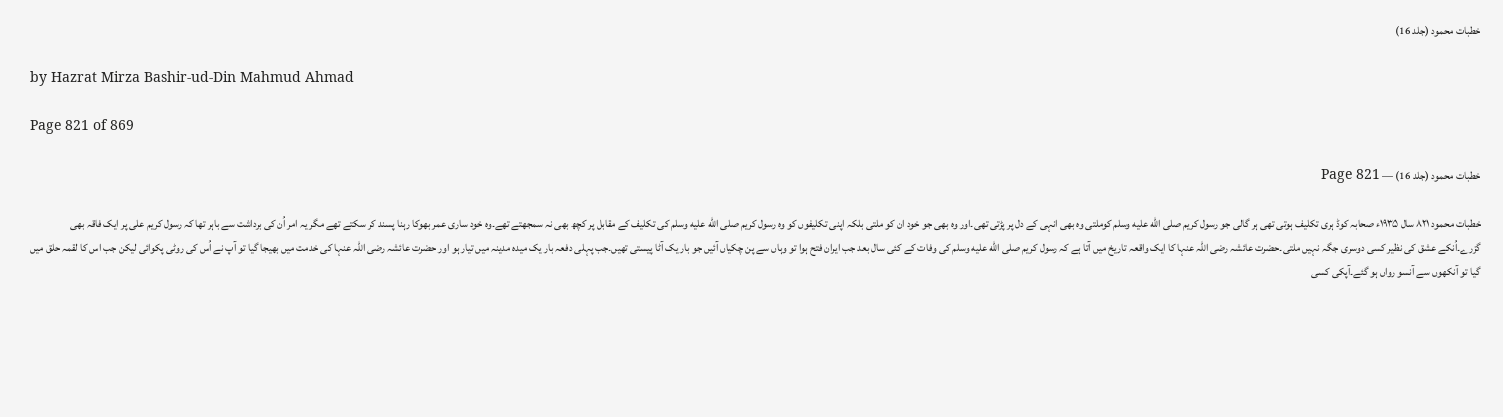خطبات محمود (جلد 16)

by Hazrat Mirza Bashir-ud-Din Mahmud Ahmad

Page 821 of 869

خطبات محمود (جلد 16) — Page 821

خطبات محمود ۸۲۱ سال ۱۹۳۵ء صحابہ کوڈ ہری تکلیف ہوتی تھی ہر گالی جو رسول کریم صلى الله عليه وسلم کوملتی وہ بھی انہی کے دل پر پڑتی تھی۔اور وہ بھی جو خود ان کو ملتی بلکہ اپنی تکلیفوں کو وہ رسول کریم صلى الله عليه وسلم کی تکلیف کے مقابل پر کچھ بھی نہ سمجھتے تھے۔وہ خود ساری عمر بھوکا رہنا پسند کر سکتے تھے مگر یہ امر اُن کی برداشت سے باہر تھا کہ رسول کریم علی پر ایک فاقہ بھی گزرے۔اُنکے عشق کی نظیر کسی دوسری جگہ نہیں ملتی۔حضرت عائشہ رضی اللہ عنہا کا ایک واقعہ تاریخ میں آتا ہے کہ رسول کریم صلى الله عليه وسلم کی وفات کے کئی سال بعد جب ایران فتح ہوا تو وہاں سے پن چکیاں آئیں جو بار یک آٹا پیستی تھیں۔جب پہلی دفعہ بار یک میدہ مدینہ میں تیار ہو اور حضرت عائشہ رضی اللہ عنہا کی خدمت میں بھیجا گیا تو آپ نے اُس کی روٹی پکوائی لیکن جب اس کا لقمہ حلق میں گیا تو آنکھوں سے آنسو رواں ہو گئے۔آپکی کسی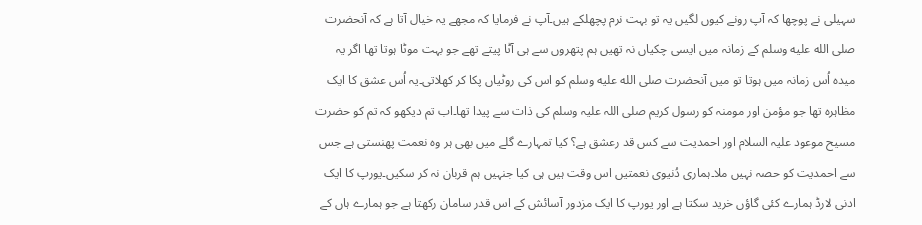سہیلی نے پوچھا کہ آپ رونے کیوں لگیں یہ تو بہت نرم پچھلکے ہیں۔آپ نے فرمایا کہ مجھے یہ خیال آتا ہے کہ آنحضرت صلى الله عليه وسلم کے زمانہ میں ایسی چکیاں نہ تھیں ہم پتھروں سے ہی آٹا پیتے تھے جو بہت موٹا ہوتا تھا اگر یہ میدہ اُس زمانہ میں ہوتا تو میں آنحضرت صلى الله عليه وسلم کو اس کی روٹیاں پکا کر کھلاتی۔یہ اُس عشق کا ایک مظاہرہ تھا جو مؤمن اور مومنہ کو رسول کریم صلی اللہ علیہ وسلم کی ذات سے پیدا تھا۔اب تم دیکھو کہ تم کو حضرت مسیح موعود علیہ السلام اور احمدیت سے کس قد رعشق ہے؟ کیا تمہارے گلے میں بھی ہر وہ نعمت پھنستی ہے جس سے احمدیت کو حصہ نہیں ملا۔ہماری دُنیوی نعمتیں اس وقت ہیں ہی کیا جنہیں ہم قربان نہ کر سکیں۔یورپ کا ایک ادنی لارڈ ہمارے کئی گاؤں خرید سکتا ہے اور یورپ کا ایک مزدور آسائش کے اس قدر سامان رکھتا ہے جو ہمارے ہاں کے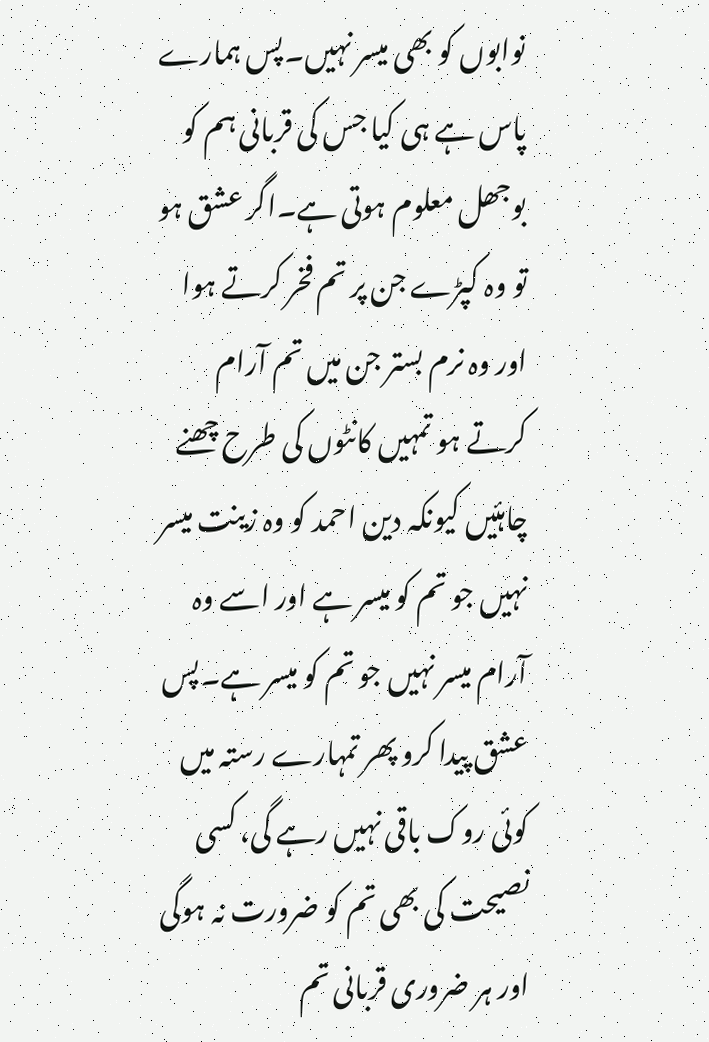نوابوں کو بھی میسر نہیں۔پس ہمارے پاس ہے ہی کیا جس کی قربانی ہم کو بوجھل معلوم ہوتی ہے۔اگر عشق ہو تو وہ کپڑے جن پر تم فخر کرتے ہوا اور وہ نرم بستر جن میں تم آرام کرتے ہو تمہیں کانٹوں کی طرح چھنے چاہئیں کیونکہ دین احمد کو وہ زینت میسر نہیں جو تم کو میسر ہے اور اسے وہ آرام میسر نہیں جو تم کو میسر ہے۔پس عشق پیدا کرو پھر تمہارے رستہ میں کوئی روک باقی نہیں رہے گی، کسی نصیحت کی بھی تم کو ضرورت نہ ہوگی اور ہر ضروری قربانی تم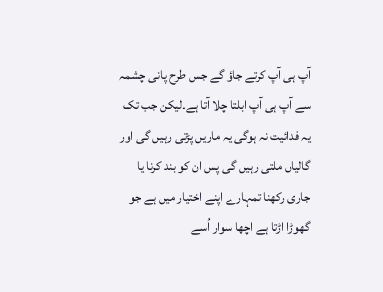آپ ہی آپ کرتے جاؤ گے جس طرح پانی چشمہ سے آپ ہی آپ ابلتا چلا آتا ہے۔لیکن جب تک یہ فدائیت نہ ہوگی یہ ماریں پڑتی رہیں گی اور گالیاں ملتی رہیں گی پس ان کو بند کرنا یا جاری رکھنا تمہارے اپنے اختیار میں ہے جو گھوڑا اڑتا ہے اچھا سوار اُسے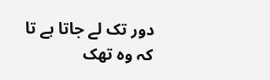دور تک لے جاتا ہے تا کہ وہ تھک